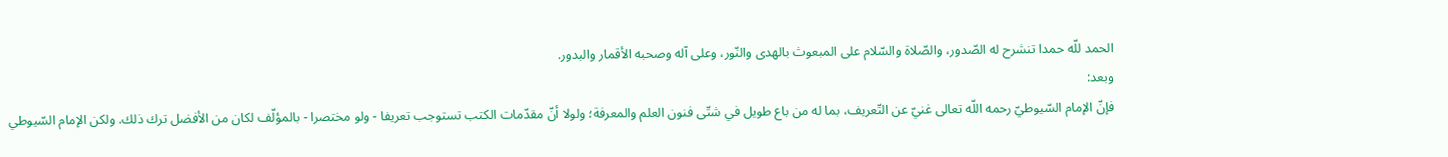الحمد للّه حمدا تنشرح له الصّدور، والصّلاة والسّلام على المبعوث بالهدى والنّور، وعلى آله وصحبه الأقمار والبدور.
وبعد:
فإنّ الإمام السّيوطيّ رحمه اللّه تعالى غنيّ عن التّعريف، بما له من باع طويل في شتّى فنون العلم والمعرفة؛ ولولا أنّ مقدّمات الكتب تستوجب تعريفا - ولو مختصرا - بالمؤلّف لكان من الأفضل ترك ذلك. ولكن الإمام السّيوطي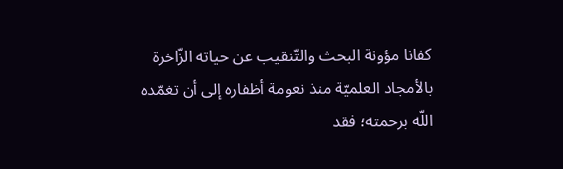كفانا مؤونة البحث والتّنقيب عن حياته الزّاخرة بالأمجاد العلميّة منذ نعومة أظفاره إلى أن تغمّده اللّه برحمته؛ فقد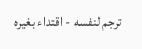ترجم لنفسه - اقتداء بغيره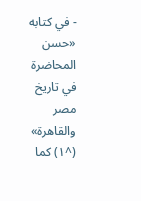- في كتابه «حسن المحاضرة في تاريخ مصر والقاهرة» (^١) كما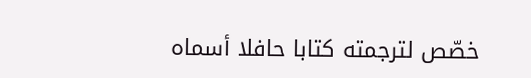خصّص لترجمته كتابا حافلا أسماه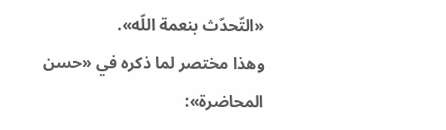«التّحدّث بنعمة اللّه».
وهذا مختصر لما ذكره في «حسن المحاضرة»: